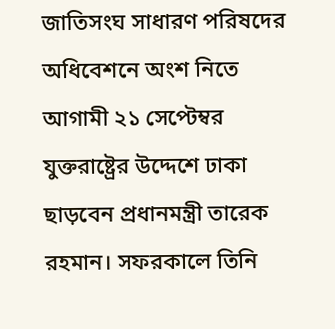জাতিসংঘ সাধারণ পরিষদের অধিবেশনে অংশ নিতে আগামী ২১ সেপ্টেম্বর যুক্তরাষ্ট্রের উদ্দেশে ঢাকা ছাড়বেন প্রধানমন্ত্রী তারেক রহমান। সফরকালে তিনি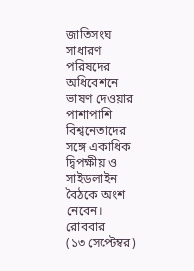জাতিসংঘ সাধারণ পরিষদের অধিবেশনে ভাষণ দেওয়ার পাশাপাশি বিশ্বনেতাদের সঙ্গে একাধিক দ্বিপক্ষীয় ও সাইডলাইন বৈঠকে অংশ নেবেন।
রোববার
(১৩ সেপ্টেম্বর)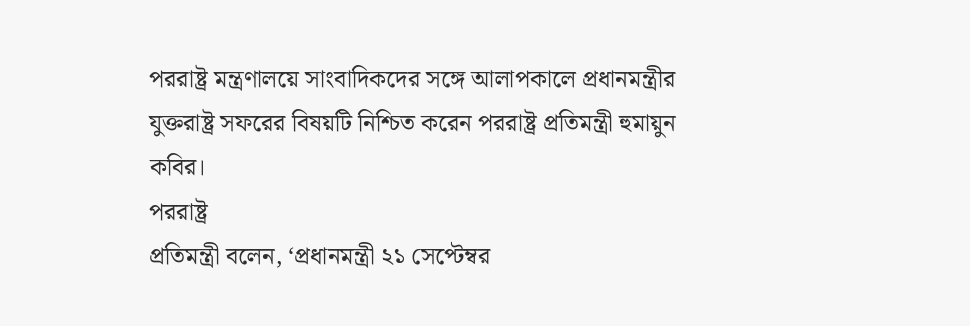পররাষ্ট্র মন্ত্রণালয়ে সাংবাদিকদের সঙ্গে আলাপকালে প্রধানমন্ত্রীর
যুক্তরাষ্ট্র সফরের বিষয়টি নিশ্চিত করেন পররাষ্ট্র প্রতিমন্ত্রী হুমায়ুন কবির।
পররাষ্ট্র
প্রতিমন্ত্রী বলেন, ‘প্রধানমন্ত্রী ২১ সেপ্টেম্বর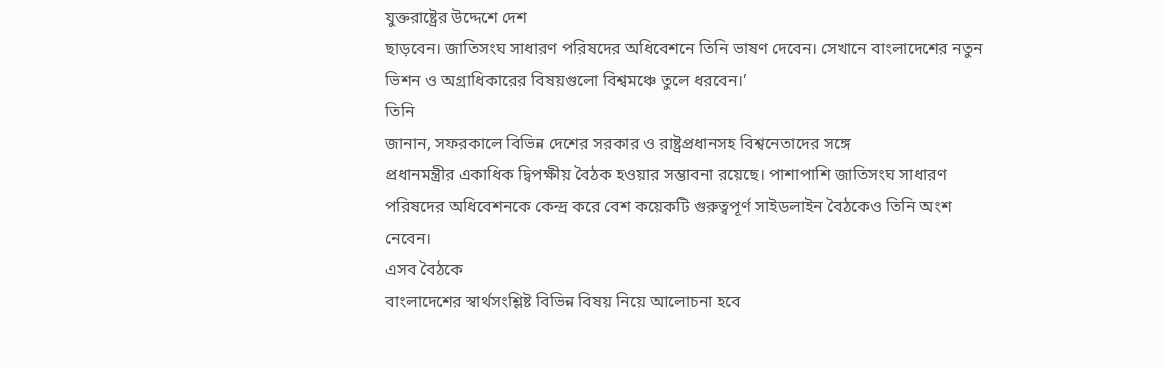যুক্তরাষ্ট্রের উদ্দেশে দেশ
ছাড়বেন। জাতিসংঘ সাধারণ পরিষদের অধিবেশনে তিনি ভাষণ দেবেন। সেখানে বাংলাদেশের নতুন
ভিশন ও অগ্রাধিকারের বিষয়গুলো বিশ্বমঞ্চে তুলে ধরবেন।’
তিনি
জানান, সফরকালে বিভিন্ন দেশের সরকার ও রাষ্ট্রপ্রধানসহ বিশ্বনেতাদের সঙ্গে
প্রধানমন্ত্রীর একাধিক দ্বিপক্ষীয় বৈঠক হওয়ার সম্ভাবনা রয়েছে। পাশাপাশি জাতিসংঘ সাধারণ
পরিষদের অধিবেশনকে কেন্দ্র করে বেশ কয়েকটি গুরুত্বপূর্ণ সাইডলাইন বৈঠকেও তিনি অংশ
নেবেন।
এসব বৈঠকে
বাংলাদেশের স্বার্থসংশ্লিষ্ট বিভিন্ন বিষয় নিয়ে আলোচনা হবে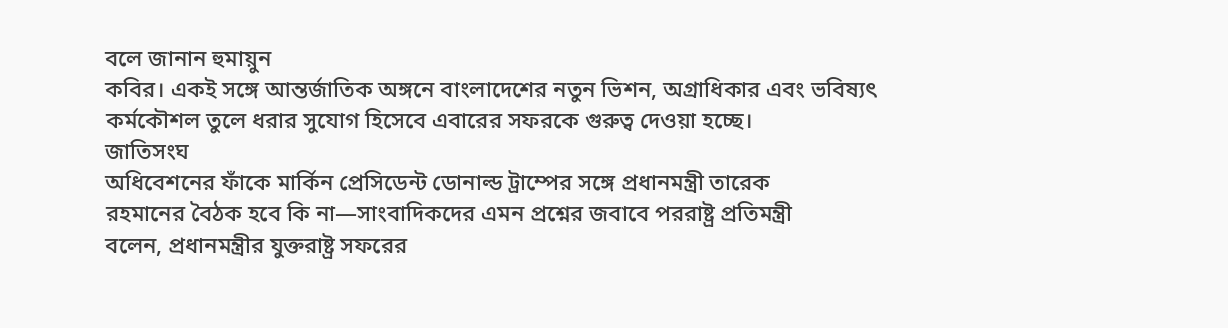বলে জানান হুমায়ুন
কবির। একই সঙ্গে আন্তর্জাতিক অঙ্গনে বাংলাদেশের নতুন ভিশন, অগ্রাধিকার এবং ভবিষ্যৎ
কর্মকৌশল তুলে ধরার সুযোগ হিসেবে এবারের সফরকে গুরুত্ব দেওয়া হচ্ছে।
জাতিসংঘ
অধিবেশনের ফাঁকে মার্কিন প্রেসিডেন্ট ডোনাল্ড ট্রাম্পের সঙ্গে প্রধানমন্ত্রী তারেক
রহমানের বৈঠক হবে কি না—সাংবাদিকদের এমন প্রশ্নের জবাবে পররাষ্ট্র প্রতিমন্ত্রী
বলেন, প্রধানমন্ত্রীর যুক্তরাষ্ট্র সফরের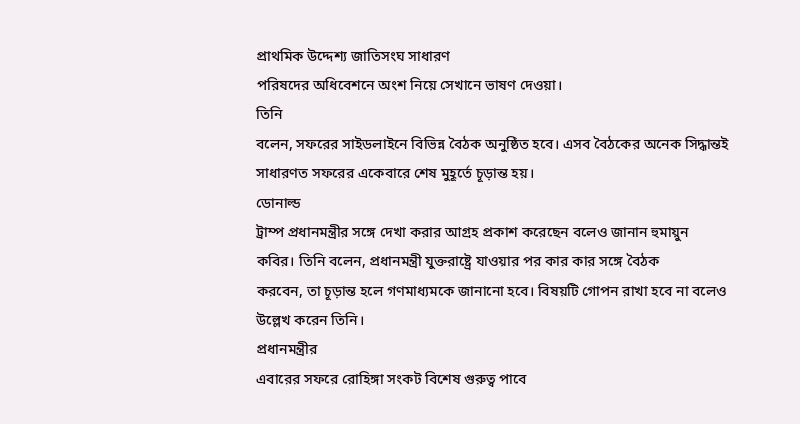প্রাথমিক উদ্দেশ্য জাতিসংঘ সাধারণ
পরিষদের অধিবেশনে অংশ নিয়ে সেখানে ভাষণ দেওয়া।
তিনি
বলেন, সফরের সাইডলাইনে বিভিন্ন বৈঠক অনুষ্ঠিত হবে। এসব বৈঠকের অনেক সিদ্ধান্তই
সাধারণত সফরের একেবারে শেষ মুহূর্তে চূড়ান্ত হয়।
ডোনাল্ড
ট্রাম্প প্রধানমন্ত্রীর সঙ্গে দেখা করার আগ্রহ প্রকাশ করেছেন বলেও জানান হুমায়ুন
কবির। তিনি বলেন, প্রধানমন্ত্রী যুক্তরাষ্ট্রে যাওয়ার পর কার কার সঙ্গে বৈঠক
করবেন, তা চূড়ান্ত হলে গণমাধ্যমকে জানানো হবে। বিষয়টি গোপন রাখা হবে না বলেও
উল্লেখ করেন তিনি।
প্রধানমন্ত্রীর
এবারের সফরে রোহিঙ্গা সংকট বিশেষ গুরুত্ব পাবে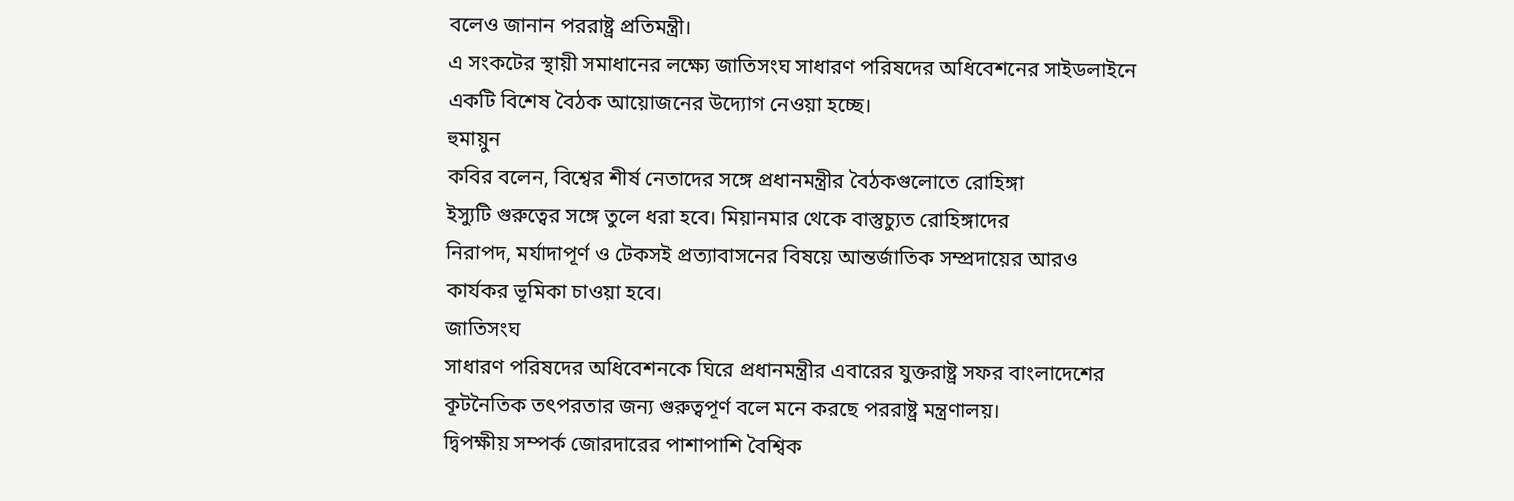বলেও জানান পররাষ্ট্র প্রতিমন্ত্রী।
এ সংকটের স্থায়ী সমাধানের লক্ষ্যে জাতিসংঘ সাধারণ পরিষদের অধিবেশনের সাইডলাইনে
একটি বিশেষ বৈঠক আয়োজনের উদ্যোগ নেওয়া হচ্ছে।
হুমায়ুন
কবির বলেন, বিশ্বের শীর্ষ নেতাদের সঙ্গে প্রধানমন্ত্রীর বৈঠকগুলোতে রোহিঙ্গা
ইস্যুটি গুরুত্বের সঙ্গে তুলে ধরা হবে। মিয়ানমার থেকে বাস্তুচ্যুত রোহিঙ্গাদের
নিরাপদ, মর্যাদাপূর্ণ ও টেকসই প্রত্যাবাসনের বিষয়ে আন্তর্জাতিক সম্প্রদায়ের আরও
কার্যকর ভূমিকা চাওয়া হবে।
জাতিসংঘ
সাধারণ পরিষদের অধিবেশনকে ঘিরে প্রধানমন্ত্রীর এবারের যুক্তরাষ্ট্র সফর বাংলাদেশের
কূটনৈতিক তৎপরতার জন্য গুরুত্বপূর্ণ বলে মনে করছে পররাষ্ট্র মন্ত্রণালয়।
দ্বিপক্ষীয় সম্পর্ক জোরদারের পাশাপাশি বৈশ্বিক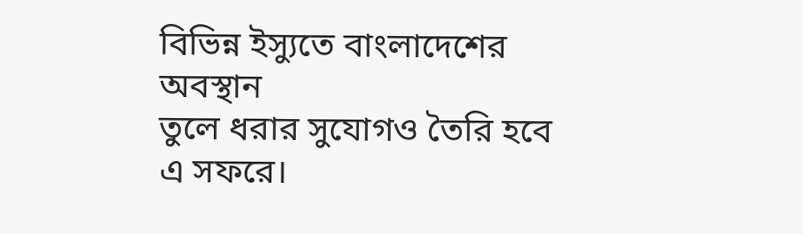বিভিন্ন ইস্যুতে বাংলাদেশের অবস্থান
তুলে ধরার সুযোগও তৈরি হবে এ সফরে।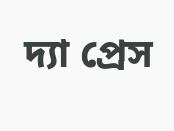দ্যা প্রেস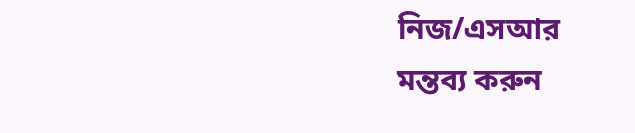নিজ/এসআর
মন্তব্য করুন